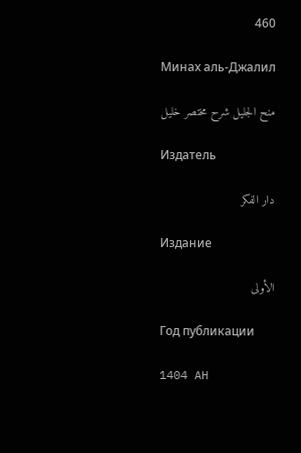460

Минах аль-Джалил

منح الجليل شرح مختصر خليل

Издатель

دار الفكر

Издание

الأولى

Год публикации

1404 AH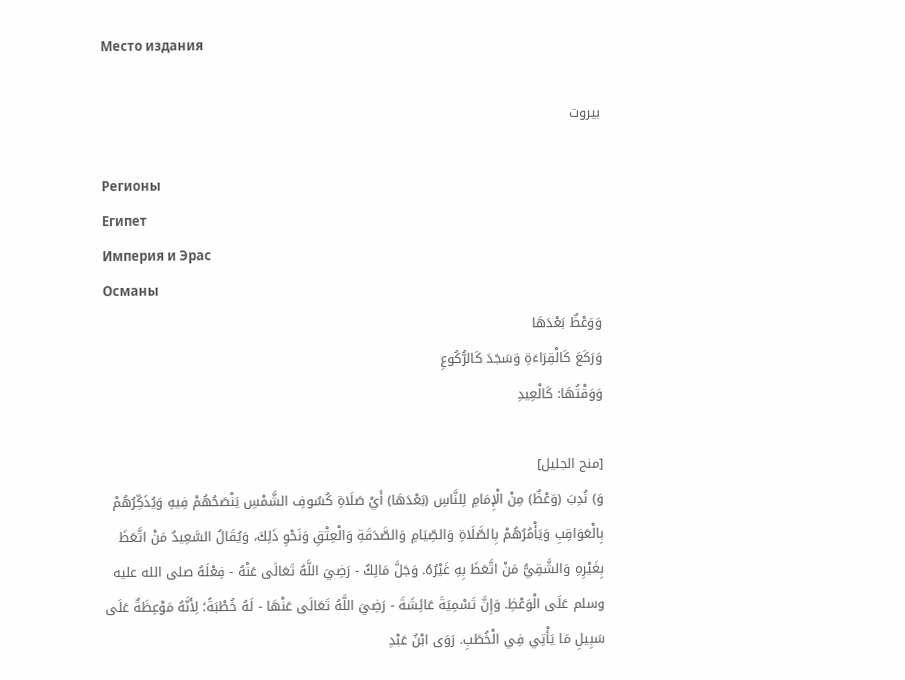Место издания

بيروت

Регионы
Египет
Империя и Эрас
Османы
وَوَعْظٌ بَعْدَهَا
وَرَكَعَ كَالْقِرَاءَةِ وَسَجَدَ كَالرُّكُوعِ
وَوَقْتُهَا: كَالْعِيدِ

[منح الجليل]
وَ) نُدِبَ (وَعْظٌ) مِنْ الْإِمَامِ لِلنَّاسِ (بَعْدَهَا) أَيْ صَلَاةِ كُسُوفِ الشَّمْسِ يَنْصَحُهُمْ فِيهِ وَيُذَكِّرُهُمْ بِالْعَوَاقِبِ وَيَأْمُرُهُمْ بِالصَّلَاةِ وَالصِّيَامِ وَالصَّدَقَةِ وَالْعِتْقِ وَنَحْوِ ذَلِكَ، وَيُقَالُ السَّعِيدُ مَنْ اتَّعَظَ بِغَيْرِهِ وَالشَّقِيُّ مَنْ اتَّعَظَ بِهِ غَيْرُهُ. وَجَلَّ مَالِكٌ - رَضِيَ اللَّهُ تَعَالَى عَنْهُ - فِعْلَهُ صلى الله عليه وسلم عَلَى الْوَعْظِ. وَإِنَّ تَسْمِيَةَ عَائِشَةَ - رَضِيَ اللَّهُ تَعَالَى عَنْهَا - لَهُ خُطْبَةً؛ لِأَنَّهُ مَوْعِظَةٌ عَلَى سَبِيلِ مَا يَأْتِي فِي الْخُطَبِ. رَوَى ابْنُ عَبْدِ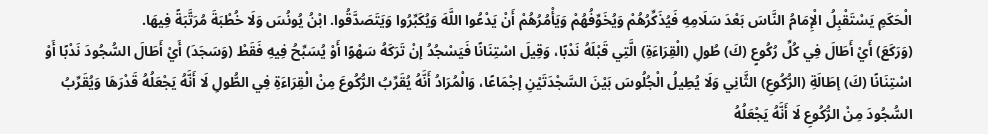الْحَكَمِ يَسْتَقْبِلُ الْإِمَامُ النَّاسَ بَعْدَ سَلَامِهِ فَيُذَكِّرُهُمْ وَيُخَوِّفُهُمْ وَيَأْمُرُهُمْ أَنْ يَدْعُوا اللَّهَ وَيُكَبِّرُوا وَيَتَصَدَّقُوا. ابْنُ يُونُسَ وَلَا خُطْبَةَ مُرَتَّبَةً فِيهَا.
(وَرَكَعَ) أَيْ أَطَالَ فِي كُلِّ رُكُوعٍ (كَ) طُولِ (الْقِرَاءَةِ) الَّتِي قَبْلَهُ نَدْبًا، وَقِيلَ اسْتِنَانًا فَيَسْجُدُ إنْ تَرَكَهُ سَهْوًا أَوْ يُسَبِّحُ فِيهِ فَقَطْ (وَسَجَدَ) أَيْ أَطَالَ السُّجُودَ نَدْبًا أَوْ اسْتِنَانًا (كَ) إطَالَةِ (الرُّكُوعِ) الثَّانِي وَلَا يُطِيلُ الْجُلُوسَ بَيْنَ السَّجْدَتَيْنِ إجْمَاعًا، وَالْمُرَادُ أَنَّهُ يُقَرِّبُ الرُّكُوعَ مِنْ الْقِرَاءَةِ فِي الطُّولِ لَا أَنَّهُ يَجْعَلُهُ قَدْرَهَا وَيُقَرِّبُ السُّجُودَ مِنْ الرُّكُوعِ لَا أَنَّهُ يَجْعَلُهُ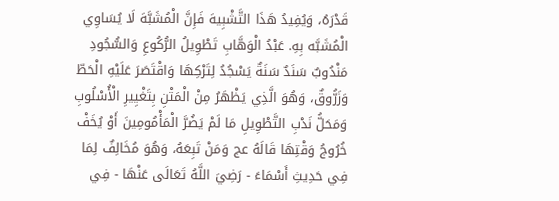قَدْرَهُ، وَيُفِيدُ هَذَا التَّشْبِيهَ فَإِنَّ الْمُشَبَّهَ لَا يُسَاوِي الْمُشَبَّه بِهِ. عَبْدُ الْوَهَّابِ تَطْوِيلُ الرُّكُوعِ وَالسُّجُودِ مَنْدُوبٌ سَنَدٌ سَنَةٌ يَسْجُدُ لِتَرْكِهَا وَاقْتَصَرَ عَلَيْهِ الْحَطّ وَزَرُّوقٌ، وَهُوَ الَّذِي يَظْهَرُ مِنْ الْمَتْنِ بِتَغْيِيرِ الْأُسْلُوبِ وَمَحَلُّ نَدْبِ التَّطْوِيلِ مَا لَمْ يَضُرَّ الْمَأْمُومِينَ أَوْ يُخَفْ خُرُوجُ وَقْتِهَا قَالَهُ عج وَمَنْ تَبِعَهُ، وَهُوَ مُخَالِفٌ لِمَا فِي حَدِيثِ أَسْمَاءَ - رَضِيَ اللَّهُ تَعَالَى عَنْهَا - فِي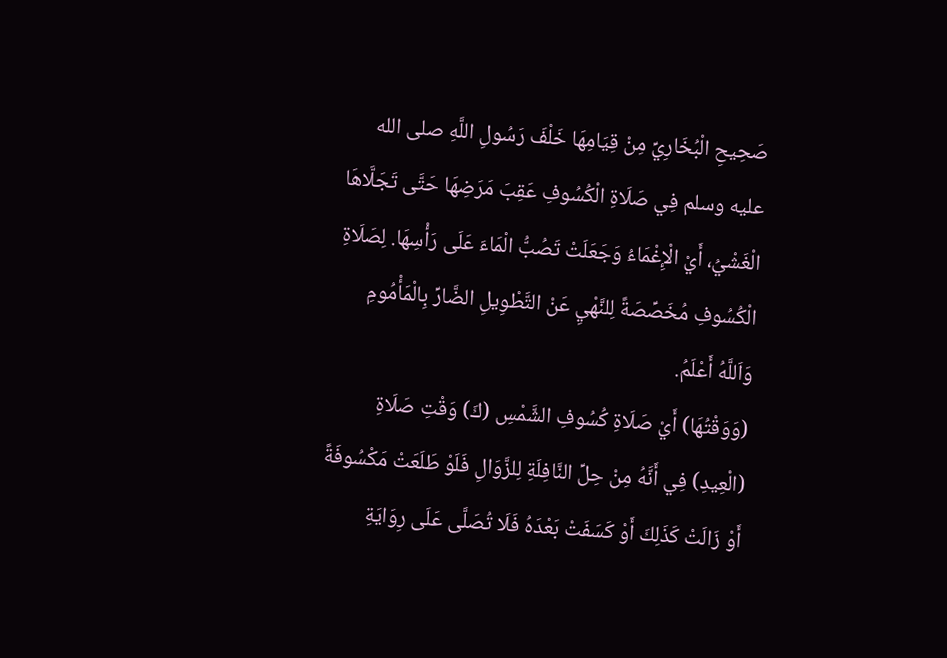صَحِيحِ الْبُخَارِيِّ مِنْ قِيَامِهَا خَلْفَ رَسُولِ اللَّهِ صلى الله عليه وسلم فِي صَلَاةِ الْكُسُوفِ عَقِبَ مَرَضِهَا حَتَّى تَجَلَّاهَا الْغَشْيُ، أَيْ الْإِغْمَاءُ وَجَعَلَتْ تَصُبُّ الْمَاءَ عَلَى رَأْسِهَا. لِصَلَاةِ الْكُسُوفِ مُخَصِّصَةً لِلنَّهْيِ عَنْ التَّطْوِيلِ الضَّارِّ بِالْمَأْمُومِ وَاَللَّهُ أَعْلَمُ.
(وَوَقْتُهَا) أَيْ صَلَاةِ كُسُوفِ الشَّمْسِ (كَ) وَقْتِ صَلَاةِ (الْعِيدِ) فِي أَنَّهُ مِنْ حِلِّ النَّافِلَةِ لِلزَّوَالِ فَلَوْ طَلَعَتْ مَكْسُوفَةً أَوْ زَالَتْ كَذَلِكَ أَوْ كَسَفَتْ بَعْدَهُ فَلَا تُصَلَّى عَلَى رِوَايَةِ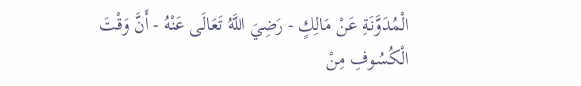الْمُدَوَّنَةِ عَنْ مَالِكٍ - رَضِيَ اللَّهُ تَعَالَى عَنْهُ - أَنَّ وَقْتَ الْكُسُوفِ مِنْ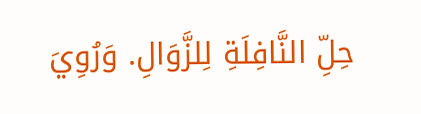حِلِّ النَّافِلَةِ لِلزَّوَالِ. وَرُوِيَ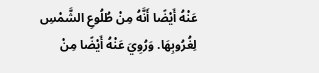عَنْهُ أَيْضًا أَنَّهُ مِنْ طُلُوعِ الشَّمْسِ لِغُرُوبِهَا. وَرُوِيَ عَنْهُ أَيْضًا مِنْ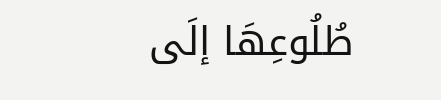طُلُوعِهَا إلَى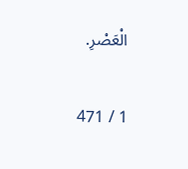الْعَصْرِ.

1 / 471